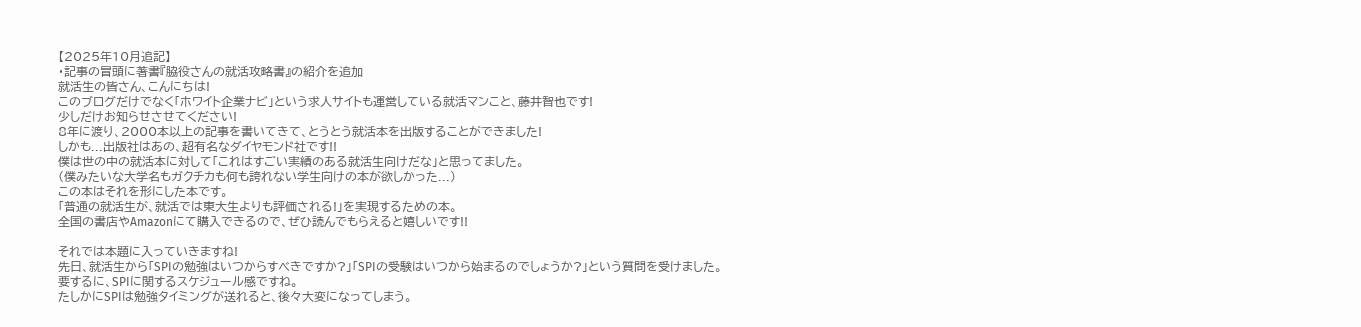【2025年10月追記】
・記事の冒頭に著書『脇役さんの就活攻略書』の紹介を追加
就活生の皆さん、こんにちは!
このブログだけでなく「ホワイト企業ナビ」という求人サイトも運営している就活マンこと、藤井智也です!
少しだけお知らせさせてください!
8年に渡り、2000本以上の記事を書いてきて、とうとう就活本を出版することができました!
しかも...出版社はあの、超有名なダイヤモンド社です!!
僕は世の中の就活本に対して「これはすごい実績のある就活生向けだな」と思ってました。
(僕みたいな大学名もガクチカも何も誇れない学生向けの本が欲しかった...)
この本はそれを形にした本です。
「普通の就活生が、就活では東大生よりも評価される!」を実現するための本。
全国の書店やAmazonにて購入できるので、ぜひ読んでもらえると嬉しいです!!

それでは本題に入っていきますね!
先日、就活生から「SPIの勉強はいつからすべきですか?」「SPIの受験はいつから始まるのでしょうか?」という質問を受けました。
要するに、SPIに関するスケジュール感ですね。
たしかにSPIは勉強タイミングが送れると、後々大変になってしまう。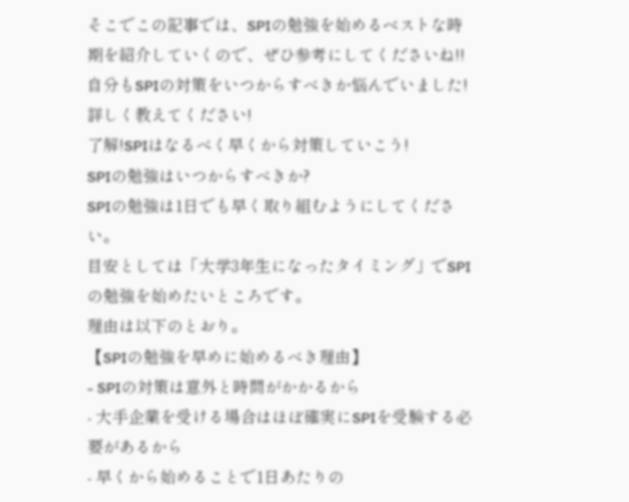そこでこの記事では、SPIの勉強を始めるベストな時期を紹介していくので、ぜひ参考にしてくださいね!!
自分もSPIの対策をいつからすべきか悩んでいました!詳しく教えてください!
了解!SPIはなるべく早くから対策していこう!
SPIの勉強はいつからすべきか?
SPIの勉強は1日でも早く取り組むようにしてください。
目安としては「大学3年生になったタイミング」でSPIの勉強を始めたいところです。
理由は以下のとおり。
【SPIの勉強を早めに始めるべき理由】
- SPIの対策は意外と時間がかかるから
- 大手企業を受ける場合はほぼ確実にSPIを受験する必要があるから
- 早くから始めることで1日あたりの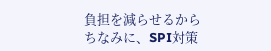負担を減らせるから
ちなみに、SPI対策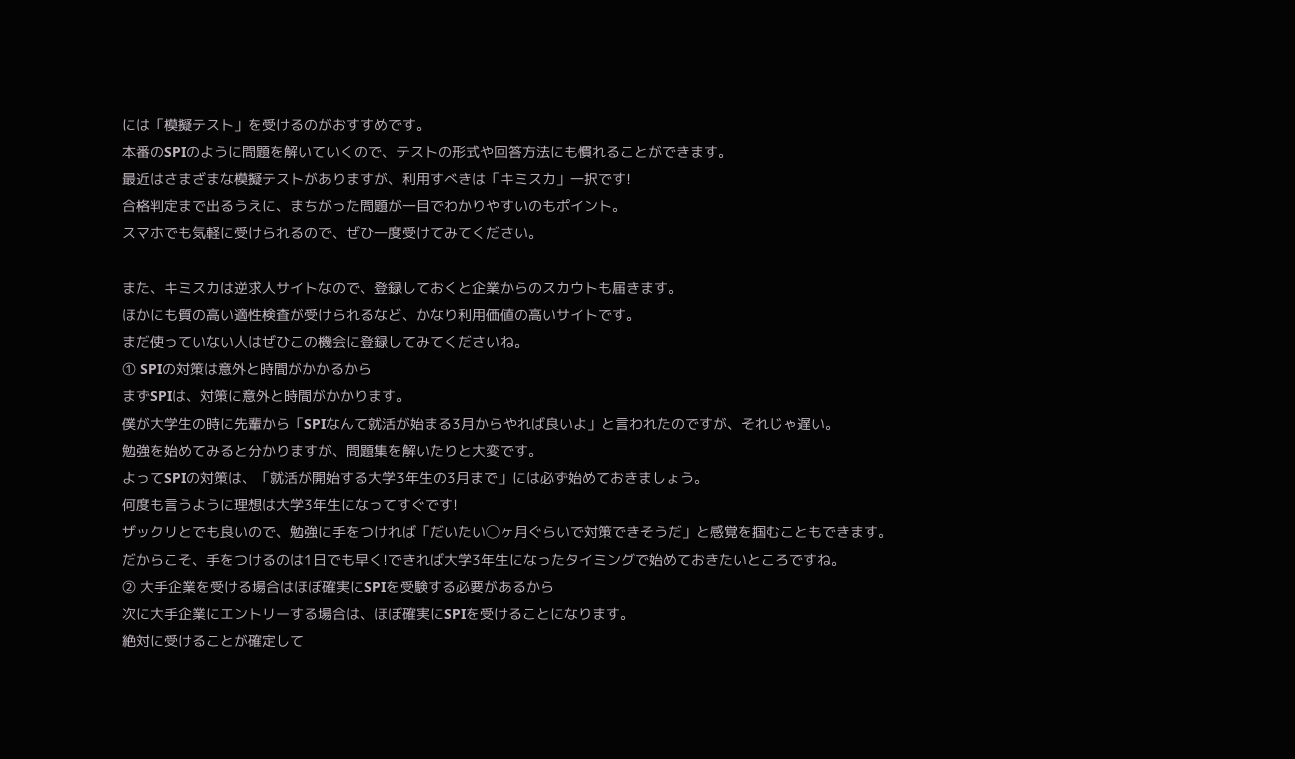には「模擬テスト」を受けるのがおすすめです。
本番のSPIのように問題を解いていくので、テストの形式や回答方法にも慣れることができます。
最近はさまざまな模擬テストがありますが、利用すべきは「キミスカ」一択です!
合格判定まで出るうえに、まちがった問題が一目でわかりやすいのもポイント。
スマホでも気軽に受けられるので、ぜひ一度受けてみてください。

また、キミスカは逆求人サイトなので、登録しておくと企業からのスカウトも届きます。
ほかにも質の高い適性検査が受けられるなど、かなり利用価値の高いサイトです。
まだ使っていない人はぜひこの機会に登録してみてくださいね。
① SPIの対策は意外と時間がかかるから
まずSPIは、対策に意外と時間がかかります。
僕が大学生の時に先輩から「SPIなんて就活が始まる3月からやれば良いよ」と言われたのですが、それじゃ遅い。
勉強を始めてみると分かりますが、問題集を解いたりと大変です。
よってSPIの対策は、「就活が開始する大学3年生の3月まで」には必ず始めておきましょう。
何度も言うように理想は大学3年生になってすぐです!
ザックリとでも良いので、勉強に手をつければ「だいたい◯ヶ月ぐらいで対策できそうだ」と感覚を掴むこともできます。
だからこそ、手をつけるのは1日でも早く!できれば大学3年生になったタイミングで始めておきたいところですね。
② 大手企業を受ける場合はほぼ確実にSPIを受験する必要があるから
次に大手企業にエントリーする場合は、ほぼ確実にSPIを受けることになります。
絶対に受けることが確定して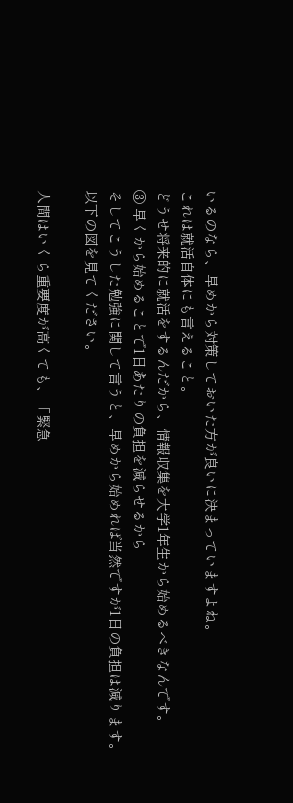いるのなら、早めから対策しておいた方が良いに決まっていますよね。
これは就活自体にも言えること。
どうせ将来的に就活をするんだから、情報収集を大学1年生から始めるべきなんです。
③ 早くから始めることで1日あたりの負担を減らせるから
そしてこうした勉強に関して言うと、早めから始めれば当然ですが1日の負担は減ります。
以下の図を見てください。

人間はいくら重要度が高くても、「緊急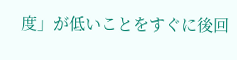度」が低いことをすぐに後回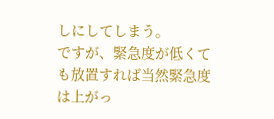しにしてしまう。
ですが、緊急度が低くても放置すれば当然緊急度は上がっ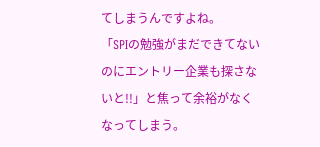てしまうんですよね。
「SPIの勉強がまだできてないのにエントリー企業も探さないと!!」と焦って余裕がなくなってしまう。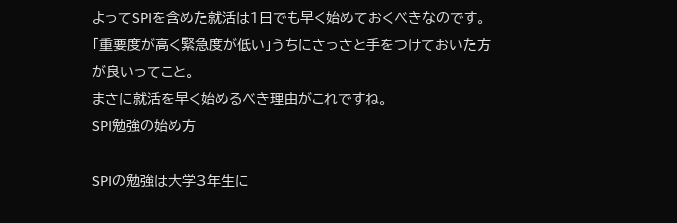よってSPIを含めた就活は1日でも早く始めておくべきなのです。
「重要度が高く緊急度が低い」うちにさっさと手をつけておいた方が良いってこと。
まさに就活を早く始めるべき理由がこれですね。
SPI勉強の始め方

SPIの勉強は大学3年生に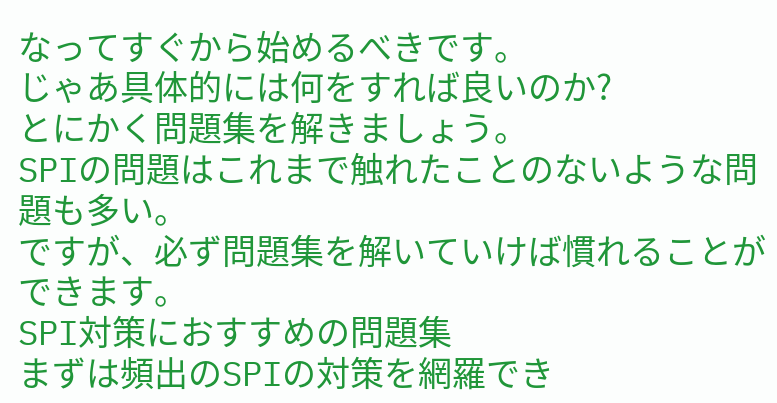なってすぐから始めるべきです。
じゃあ具体的には何をすれば良いのか?
とにかく問題集を解きましょう。
SPIの問題はこれまで触れたことのないような問題も多い。
ですが、必ず問題集を解いていけば慣れることができます。
SPI対策におすすめの問題集
まずは頻出のSPIの対策を網羅でき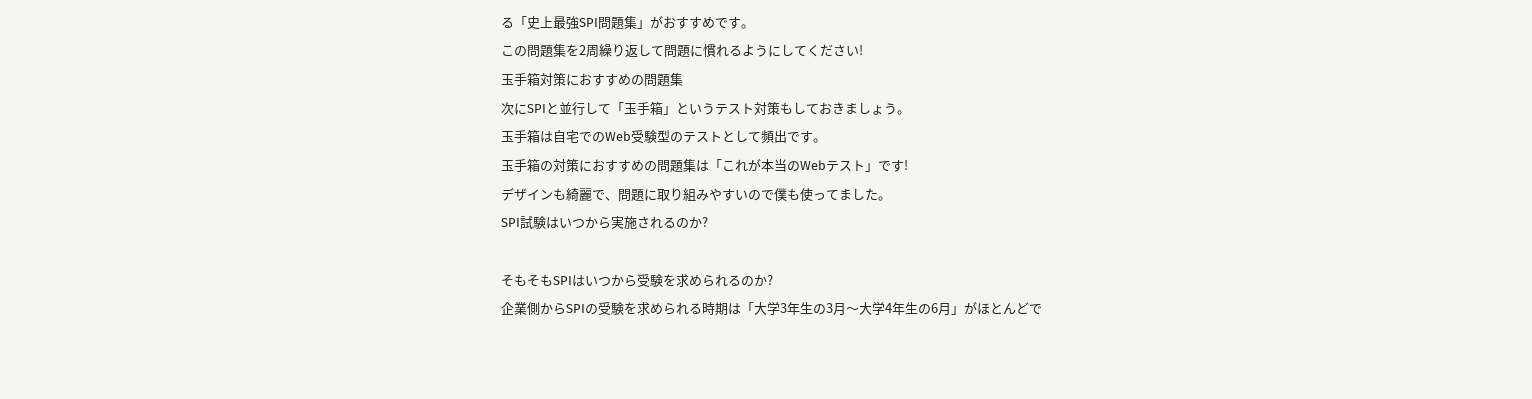る「史上最強SPI問題集」がおすすめです。
この問題集を2周繰り返して問題に慣れるようにしてください!
玉手箱対策におすすめの問題集
次にSPIと並行して「玉手箱」というテスト対策もしておきましょう。
玉手箱は自宅でのWeb受験型のテストとして頻出です。
玉手箱の対策におすすめの問題集は「これが本当のWebテスト」です!
デザインも綺麗で、問題に取り組みやすいので僕も使ってました。
SPI試験はいつから実施されるのか?

そもそもSPIはいつから受験を求められるのか?
企業側からSPIの受験を求められる時期は「大学3年生の3月〜大学4年生の6月」がほとんどで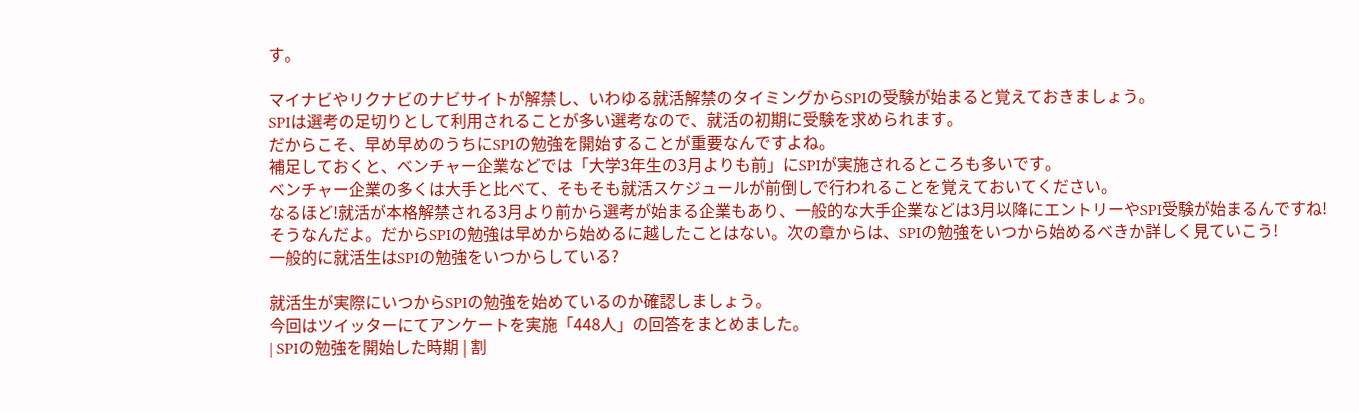す。

マイナビやリクナビのナビサイトが解禁し、いわゆる就活解禁のタイミングからSPIの受験が始まると覚えておきましょう。
SPIは選考の足切りとして利用されることが多い選考なので、就活の初期に受験を求められます。
だからこそ、早め早めのうちにSPIの勉強を開始することが重要なんですよね。
補足しておくと、ベンチャー企業などでは「大学3年生の3月よりも前」にSPIが実施されるところも多いです。
ベンチャー企業の多くは大手と比べて、そもそも就活スケジュールが前倒しで行われることを覚えておいてください。
なるほど!就活が本格解禁される3月より前から選考が始まる企業もあり、一般的な大手企業などは3月以降にエントリーやSPI受験が始まるんですね!
そうなんだよ。だからSPIの勉強は早めから始めるに越したことはない。次の章からは、SPIの勉強をいつから始めるべきか詳しく見ていこう!
一般的に就活生はSPIの勉強をいつからしている?

就活生が実際にいつからSPIの勉強を始めているのか確認しましょう。
今回はツイッターにてアンケートを実施「448人」の回答をまとめました。
| SPIの勉強を開始した時期 | 割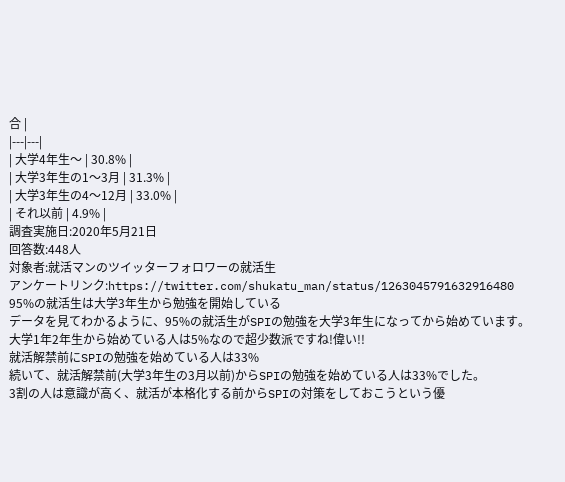合 |
|---|---|
| 大学4年生〜 | 30.8% |
| 大学3年生の1〜3月 | 31.3% |
| 大学3年生の4〜12月 | 33.0% |
| それ以前 | 4.9% |
調査実施日:2020年5月21日
回答数:448人
対象者:就活マンのツイッターフォロワーの就活生
アンケートリンク:https://twitter.com/shukatu_man/status/1263045791632916480
95%の就活生は大学3年生から勉強を開始している
データを見てわかるように、95%の就活生がSPIの勉強を大学3年生になってから始めています。
大学1年2年生から始めている人は5%なので超少数派ですね!偉い!!
就活解禁前にSPIの勉強を始めている人は33%
続いて、就活解禁前(大学3年生の3月以前)からSPIの勉強を始めている人は33%でした。
3割の人は意識が高く、就活が本格化する前からSPIの対策をしておこうという優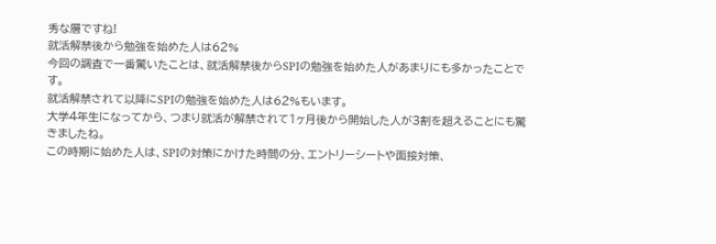秀な層ですね!
就活解禁後から勉強を始めた人は62%
今回の調査で一番驚いたことは、就活解禁後からSPIの勉強を始めた人があまりにも多かったことです。
就活解禁されて以降にSPIの勉強を始めた人は62%もいます。
大学4年生になってから、つまり就活が解禁されて1ヶ月後から開始した人が3割を超えることにも驚きましたね。
この時期に始めた人は、SPIの対策にかけた時間の分、エントリーシートや面接対策、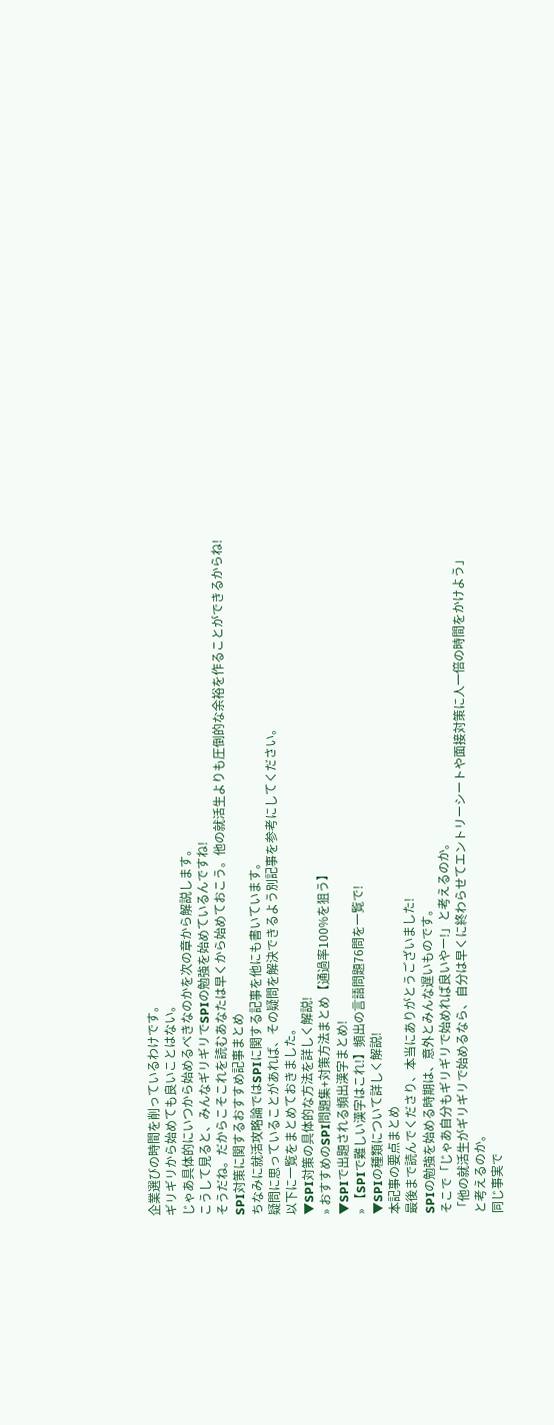企業選びの時間を削っているわけです。
ギリギリから始めても良いことはない。
じゃあ具体的にいつから始めるべきなのかを次の章から解説します。
こうして見ると、みんなギリギリでSPIの勉強を始めているんですね!
そうだね。だからこそこれを読むあなたは早くから始めておこう。他の就活生よりも圧倒的な余裕を作ることができるからね!
SPI対策に関するおすすめ記事まとめ
ちなみに就活攻略論ではSPIに関する記事を他にも書いています。
疑問に思っていることがあれば、その疑問を解決できるよう別記事を参考にしてください。
以下に一覧をまとめておきました。
▼SPI対策の具体的な方法を詳しく解説!
» おすすめのSPI問題集+対策方法まとめ【通過率100%を狙う】
▼SPIで出題される頻出漢字まとめ!
» 【SPIで難しい漢字はこれ!】頻出の言語問題76問を一覧で!
▼SPIの種類について詳しく解説!
本記事の要点まとめ
最後まで読んでくださり、本当にありがとうございました!
SPIの勉強を始める時期は、意外とみんな遅いものです。
そこで「じゃあ自分もギリギリで始めれば良いやー!」と考えるのか。
「他の就活生がギリギリで始めるなら、自分は早くに終わらせてエントリーシートや面接対策に人一倍の時間をかけよう」
と考えるのか。
同じ事実で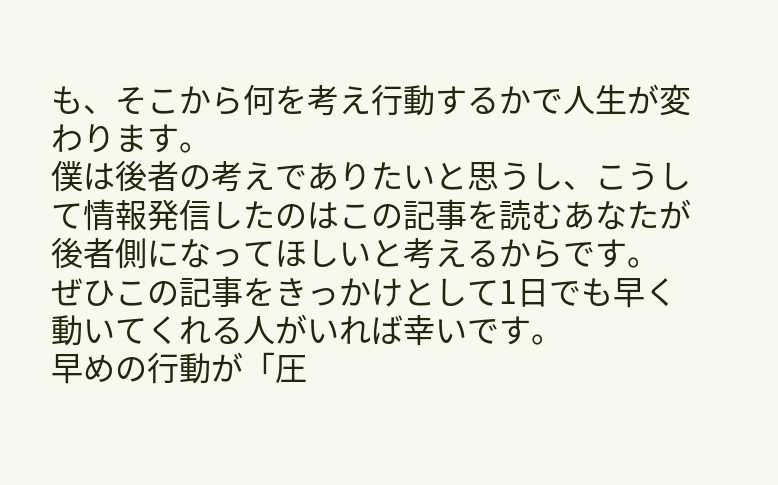も、そこから何を考え行動するかで人生が変わります。
僕は後者の考えでありたいと思うし、こうして情報発信したのはこの記事を読むあなたが後者側になってほしいと考えるからです。
ぜひこの記事をきっかけとして1日でも早く動いてくれる人がいれば幸いです。
早めの行動が「圧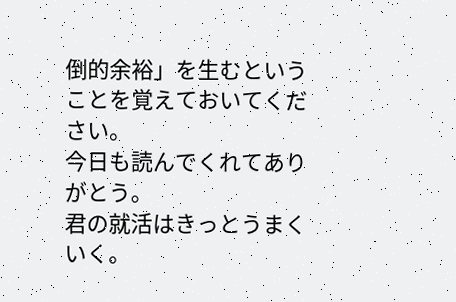倒的余裕」を生むということを覚えておいてください。
今日も読んでくれてありがとう。
君の就活はきっとうまくいく。